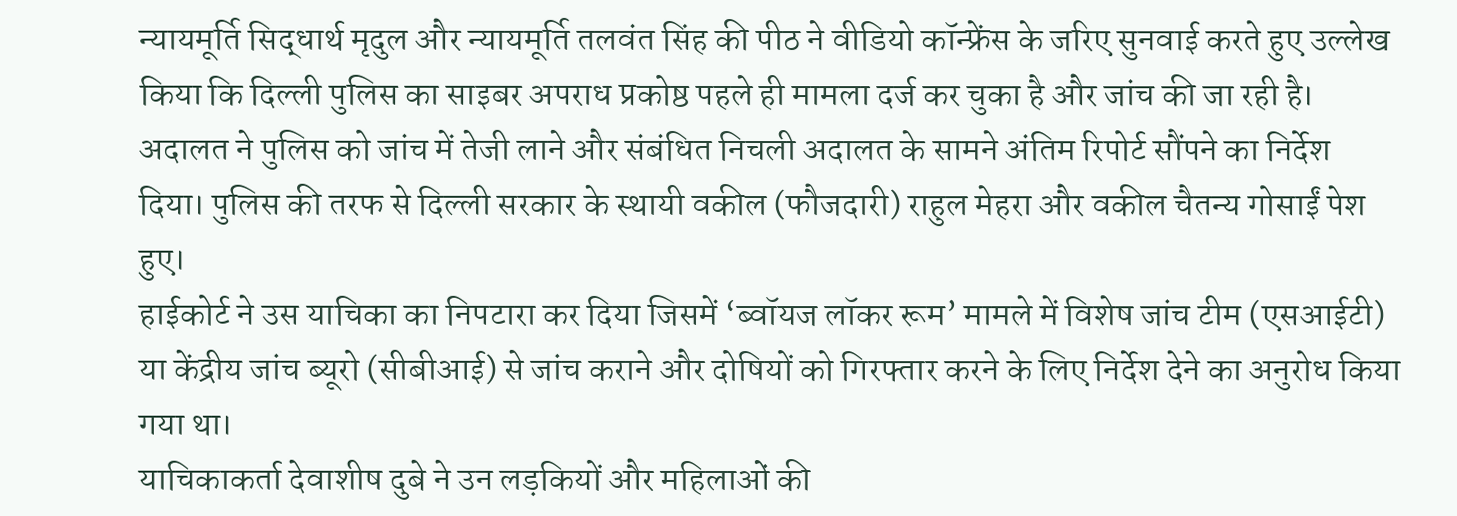न्यायमूर्ति सिद्धार्थ मृदुल और न्यायमूर्ति तलवंत सिंह की पीठ ने वीडियो कॉन्फ्रेंस के जरिए सुनवाई करते हुए उल्लेख किया कि दिल्ली पुलिस का साइबर अपराध प्रकोष्ठ पहले ही मामला दर्ज कर चुका है और जांच की जा रही है।
अदालत ने पुलिस को जांच में तेजी लाने और संबंधित निचली अदालत के सामने अंतिम रिपोर्ट सौंपने का निर्देश दिया। पुलिस की तरफ से दिल्ली सरकार के स्थायी वकील (फौजदारी) राहुल मेहरा और वकील चैतन्य गोसाईं पेश हुए।
हाईकोर्ट ने उस याचिका का निपटारा कर दिया जिसमें ‘ब्वॉयज लॉकर रूम’ मामले में विशेष जांच टीम (एसआईटी) या केंद्रीय जांच ब्यूरो (सीबीआई) से जांच कराने और दोषियों को गिरफ्तार करने के लिए निर्देश देने का अनुरोध किया गया था।
याचिकाकर्ता देवाशीष दुबे ने उन लड़कियों और महिलाओं की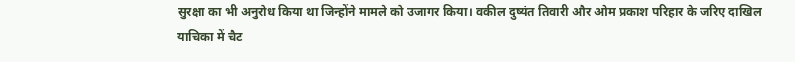सुरक्षा का भी अनुरोध किया था जिन्होंने मामले को उजागर किया। वकील दुष्यंत तिवारी और ओम प्रकाश परिहार के जरिए दाखिल याचिका में चैट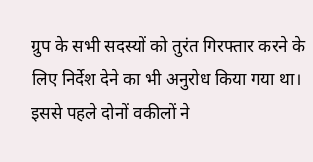ग्रुप के सभी सदस्यों को तुरंत गिरफ्तार करने के लिए निर्देश देने का भी अनुरोध किया गया था।
इससे पहले दोनों वकीलों ने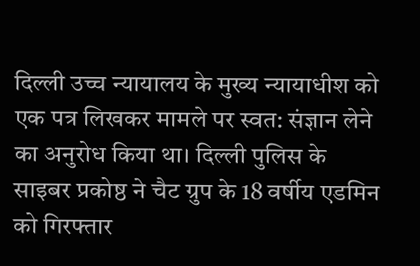दिल्ली उच्च न्यायालय के मुख्य न्यायाधीश को एक पत्र लिखकर मामले पर स्वत: संज्ञान लेने का अनुरोध किया था। दिल्ली पुलिस के साइबर प्रकोष्ठ ने चैट ग्रुप के 18 वर्षीय एडमिन को गिरफ्तार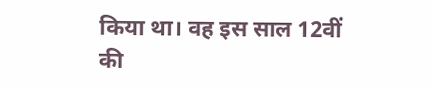किया था। वह इस साल 12वीं की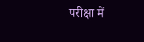परीक्षा में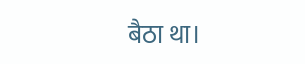बैठा था।